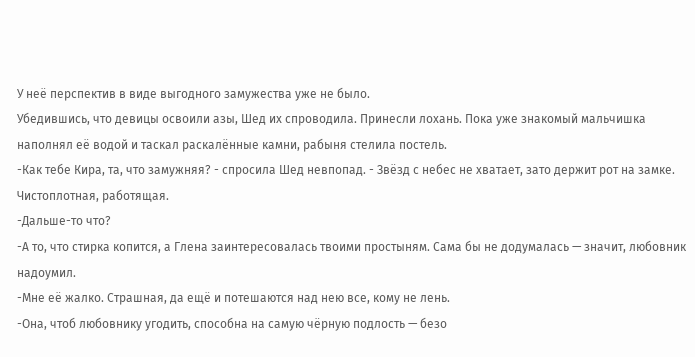У неё перспектив в виде выгодного замужества уже не было.
Убедившись, что девицы освоили азы, Шед их спроводила. Принесли лохань. Пока уже знакомый мальчишка наполнял её водой и таскал раскалённые камни, рабыня стелила постель.
-Как тебе Кира, та, что замужняя? - спросила Шед невпопад. - Звёзд с небес не хватает, зато держит рот на замке. Чистоплотная, работящая.
-Дальше-то что?
-А то, что стирка копится, а Глена заинтересовалась твоими простыням. Сама бы не додумалась — значит, любовник надоумил.
-Мне её жалко. Страшная, да ещё и потешаются над нею все, кому не лень.
-Она, чтоб любовнику угодить, способна на самую чёрную подлость — безо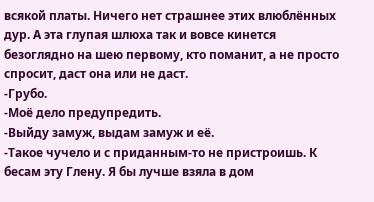всякой платы. Ничего нет страшнее этих влюблённых дур. А эта глупая шлюха так и вовсе кинется безоглядно на шею первому, кто поманит, а не просто спросит, даст она или не даст.
-Грубо.
-Моё дело предупредить.
-Выйду замуж, выдам замуж и её.
-Такое чучело и с приданным-то не пристроишь. К бесам эту Глену. Я бы лучше взяла в дом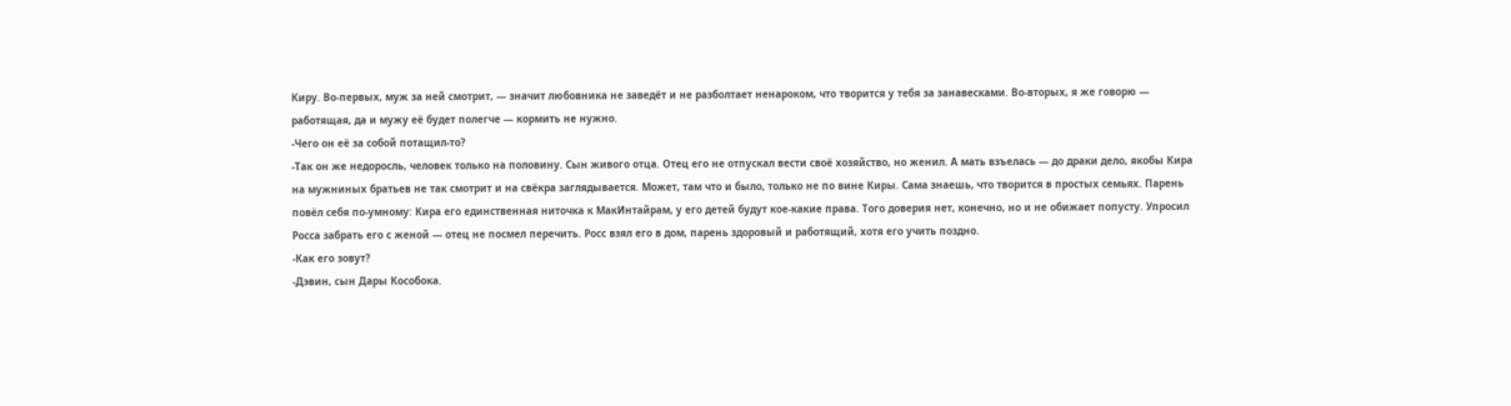Киру. Во-первых, муж за ней смотрит, — значит любовника не заведёт и не разболтает ненароком, что творится у тебя за занавесками. Во-вторых, я же говорю — работящая, да и мужу её будет полегче — кормить не нужно.
-Чего он её за собой потащил-то?
-Так он же недоросль, человек только на половину. Сын живого отца. Отец его не отпускал вести своё хозяйство, но женил. А мать взъелась — до драки дело, якобы Кира на мужниных братьев не так смотрит и на свёкра заглядывается. Может, там что и было, только не по вине Киры. Сама знаешь, что творится в простых семьях. Парень повёл себя по-умному: Кира его единственная ниточка к МакИнтайрам, у его детей будут кое-какие права. Того доверия нет, конечно, но и не обижает попусту. Упросил Росса забрать его с женой — отец не посмел перечить. Росс взял его в дом, парень здоровый и работящий, хотя его учить поздно.
-Как его зовут?
-Дэвин, сын Дары Кособока.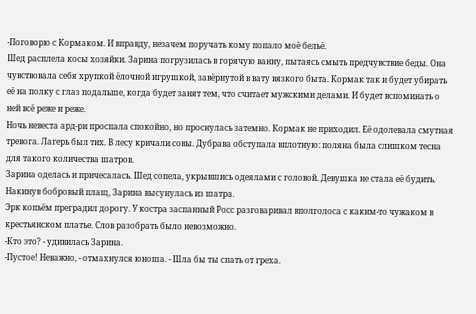-Поговорю с Кормаком. И вправду, незачем поручать кому попало моё бельё.
Шед расплела косы хозяйки. Зарина погрузилась в горячую ванну, пытаясь смыть предчувствие беды. Она чувствовала себя хрупкой ёлочной игрушкой, завёрнутой в вату вязкого быта. Кормак так и будет убирать её на полку с глаз подальше, когда будет занят тем, что считает мужскими делами. И будет вспоминать о ней всё реже и реже.
Ночь невеста ард-ри проспала спокойно, но проснулась затемно. Кормак не приходил. Её одолевала смутная тревога. Лагерь был тих. В лесу кричали совы. Дубрава обступала вплотную: поляна была слишком тесна для такого количества шатров.
Зарина оделась и причесалась. Шед сопела, укрывшись одеялами с головой. Девушка не стала её будить. Накинув бобровый плащ, Зарина высунулась из шатра.
Эрк копьём преградил дорогу. У костра заспанный Росс разговаривал вполголоса с каким-то чужаком в крестьянском платье. Слов разобрать было невозможно.
-Кто это? - удивилась Зарина.
-Пустое! Неважно, - отмахнулся юноша. - Шла бы ты спать от греха.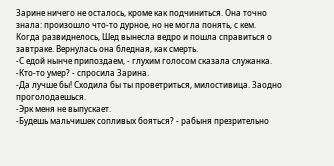Зарине ничего не осталось, кроме как подчиниться. Она точно знала: произошло что-то дурное, но не могла понять, с кем.
Когда развиднелось, Шед вынесла ведро и пошла справиться о завтраке. Вернулась она бледная, как смерть.
-С едой нынче припоздаем, - глухим голосом сказала служанка.
-Кто-то умер? - спросила Зарина.
-Да лучше бы! Сходила бы ты проветриться, милостивица. Заодно проголодаешься.
-Эрк меня не выпускает.
-Будешь мальчишек сопливых бояться? - рабыня презрительно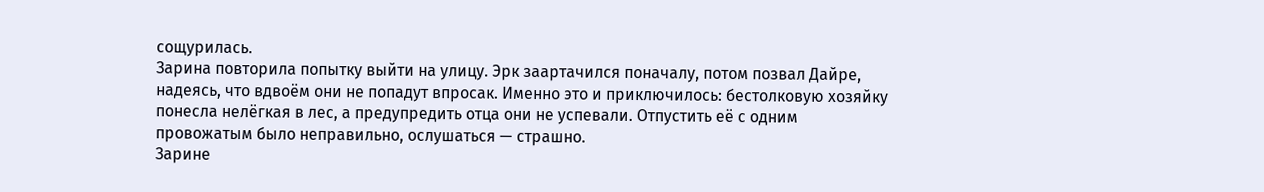сощурилась.
Зарина повторила попытку выйти на улицу. Эрк заартачился поначалу, потом позвал Дайре, надеясь, что вдвоём они не попадут впросак. Именно это и приключилось: бестолковую хозяйку понесла нелёгкая в лес, а предупредить отца они не успевали. Отпустить её с одним провожатым было неправильно, ослушаться — страшно.
Зарине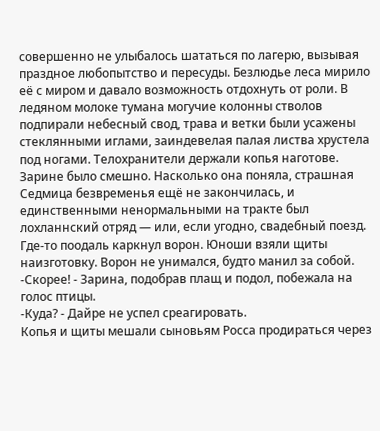совершенно не улыбалось шататься по лагерю, вызывая праздное любопытство и пересуды. Безлюдье леса мирило её с миром и давало возможность отдохнуть от роли. В ледяном молоке тумана могучие колонны стволов подпирали небесный свод, трава и ветки были усажены стеклянными иглами, заиндевелая палая листва хрустела под ногами. Телохранители держали копья наготове. Зарине было смешно. Насколько она поняла, страшная Седмица безвременья ещё не закончилась, и единственными ненормальными на тракте был лохланнский отряд — или, если угодно, свадебный поезд. Где-то поодаль каркнул ворон. Юноши взяли щиты наизготовку. Ворон не унимался, будто манил за собой.
-Скорее! - Зарина, подобрав плащ и подол, побежала на голос птицы.
-Куда? - Дайре не успел среагировать.
Копья и щиты мешали сыновьям Росса продираться через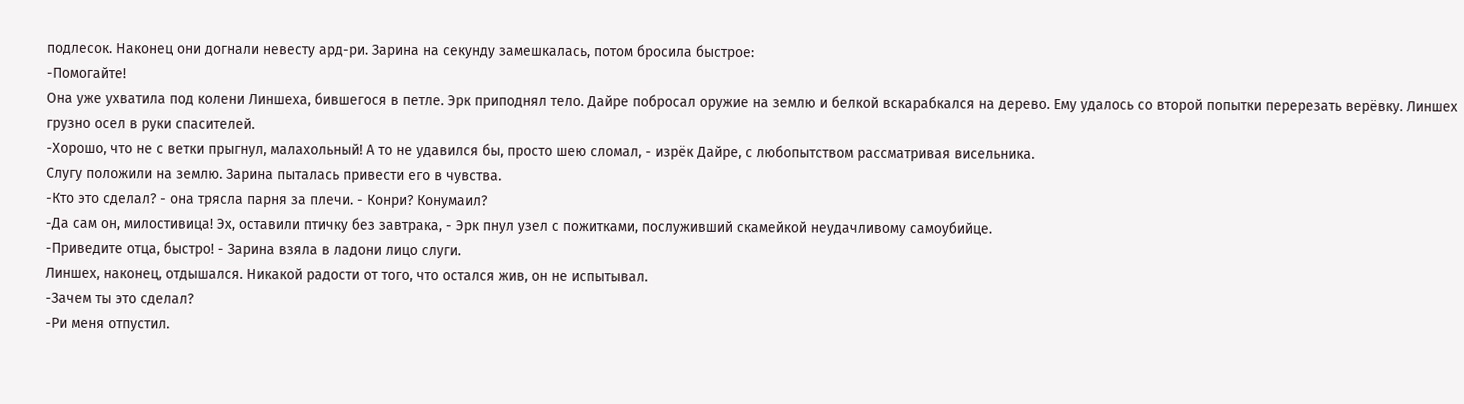подлесок. Наконец они догнали невесту ард-ри. Зарина на секунду замешкалась, потом бросила быстрое:
-Помогайте!
Она уже ухватила под колени Линшеха, бившегося в петле. Эрк приподнял тело. Дайре побросал оружие на землю и белкой вскарабкался на дерево. Ему удалось со второй попытки перерезать верёвку. Линшех грузно осел в руки спасителей.
-Хорошо, что не с ветки прыгнул, малахольный! А то не удавился бы, просто шею сломал, - изрёк Дайре, с любопытством рассматривая висельника.
Слугу положили на землю. Зарина пыталась привести его в чувства.
-Кто это сделал? - она трясла парня за плечи. - Конри? Конумаил?
-Да сам он, милостивица! Эх, оставили птичку без завтрака, - Эрк пнул узел с пожитками, послуживший скамейкой неудачливому самоубийце.
-Приведите отца, быстро! - Зарина взяла в ладони лицо слуги.
Линшех, наконец, отдышался. Никакой радости от того, что остался жив, он не испытывал.
-Зачем ты это сделал?
-Ри меня отпустил.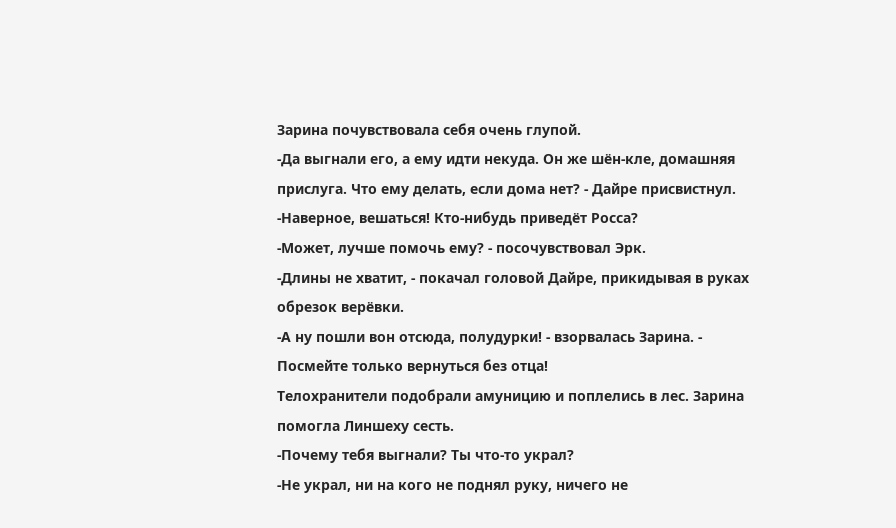Зарина почувствовала себя очень глупой.
-Да выгнали его, а ему идти некуда. Он же шён-кле, домашняя прислуга. Что ему делать, если дома нет? - Дайре присвистнул.
-Наверное, вешаться! Кто-нибудь приведёт Росса?
-Может, лучше помочь ему? - посочувствовал Эрк.
-Длины не хватит, - покачал головой Дайре, прикидывая в руках обрезок верёвки.
-А ну пошли вон отсюда, полудурки! - взорвалась Зарина. - Посмейте только вернуться без отца!
Телохранители подобрали амуницию и поплелись в лес. Зарина помогла Линшеху сесть.
-Почему тебя выгнали? Ты что-то украл?
-Не украл, ни на кого не поднял руку, ничего не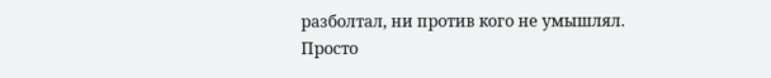разболтал, ни против кого не умышлял. Просто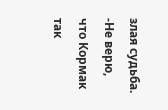злая судьба.
-Не верю, что Кормак так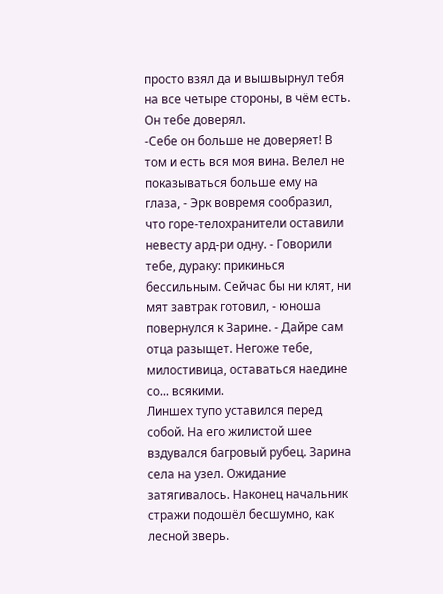просто взял да и вышвырнул тебя на все четыре стороны, в чём есть. Он тебе доверял.
-Себе он больше не доверяет! В том и есть вся моя вина. Велел не показываться больше ему на глаза, - Эрк вовремя сообразил, что горе-телохранители оставили невесту ард-ри одну. - Говорили тебе, дураку: прикинься бессильным. Сейчас бы ни клят, ни мят завтрак готовил, - юноша повернулся к Зарине. - Дайре сам отца разыщет. Негоже тебе, милостивица, оставаться наедине со... всякими.
Линшех тупо уставился перед собой. На его жилистой шее вздувался багровый рубец. Зарина села на узел. Ожидание затягивалось. Наконец начальник стражи подошёл бесшумно, как лесной зверь.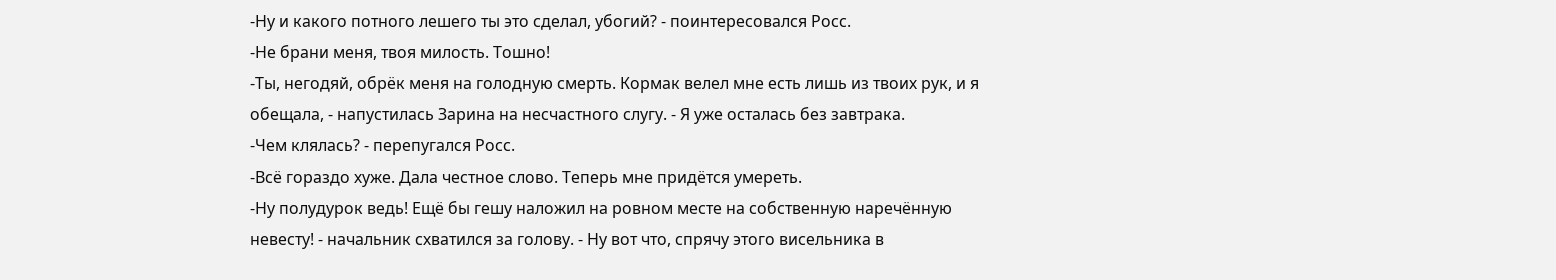-Ну и какого потного лешего ты это сделал, убогий? - поинтересовался Росс.
-Не брани меня, твоя милость. Тошно!
-Ты, негодяй, обрёк меня на голодную смерть. Кормак велел мне есть лишь из твоих рук, и я обещала, - напустилась Зарина на несчастного слугу. - Я уже осталась без завтрака.
-Чем клялась? - перепугался Росс.
-Всё гораздо хуже. Дала честное слово. Теперь мне придётся умереть.
-Ну полудурок ведь! Ещё бы гешу наложил на ровном месте на собственную наречённую невесту! - начальник схватился за голову. - Ну вот что, спрячу этого висельника в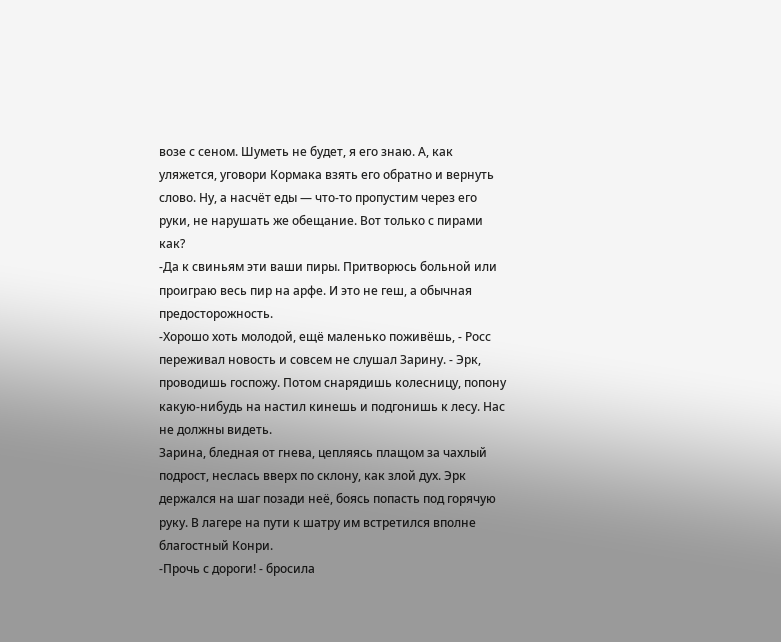возе с сеном. Шуметь не будет, я его знаю. А, как уляжется, уговори Кормака взять его обратно и вернуть слово. Ну, а насчёт еды — что-то пропустим через его руки, не нарушать же обещание. Вот только с пирами как?
-Да к свиньям эти ваши пиры. Притворюсь больной или проиграю весь пир на арфе. И это не геш, а обычная предосторожность.
-Хорошо хоть молодой, ещё маленько поживёшь, - Росс переживал новость и совсем не слушал Зарину. - Эрк, проводишь госпожу. Потом снарядишь колесницу, попону какую-нибудь на настил кинешь и подгонишь к лесу. Нас не должны видеть.
Зарина, бледная от гнева, цепляясь плащом за чахлый подрост, неслась вверх по склону, как злой дух. Эрк держался на шаг позади неё, боясь попасть под горячую руку. В лагере на пути к шатру им встретился вполне благостный Конри.
-Прочь с дороги! - бросила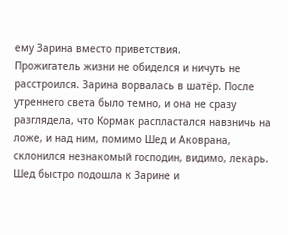ему Зарина вместо приветствия.
Прожигатель жизни не обиделся и ничуть не расстроился. Зарина ворвалась в шатёр. После утреннего света было темно, и она не сразу разглядела, что Кормак распластался навзничь на ложе, и над ним, помимо Шед и Аковрана, склонился незнакомый господин, видимо, лекарь. Шед быстро подошла к Зарине и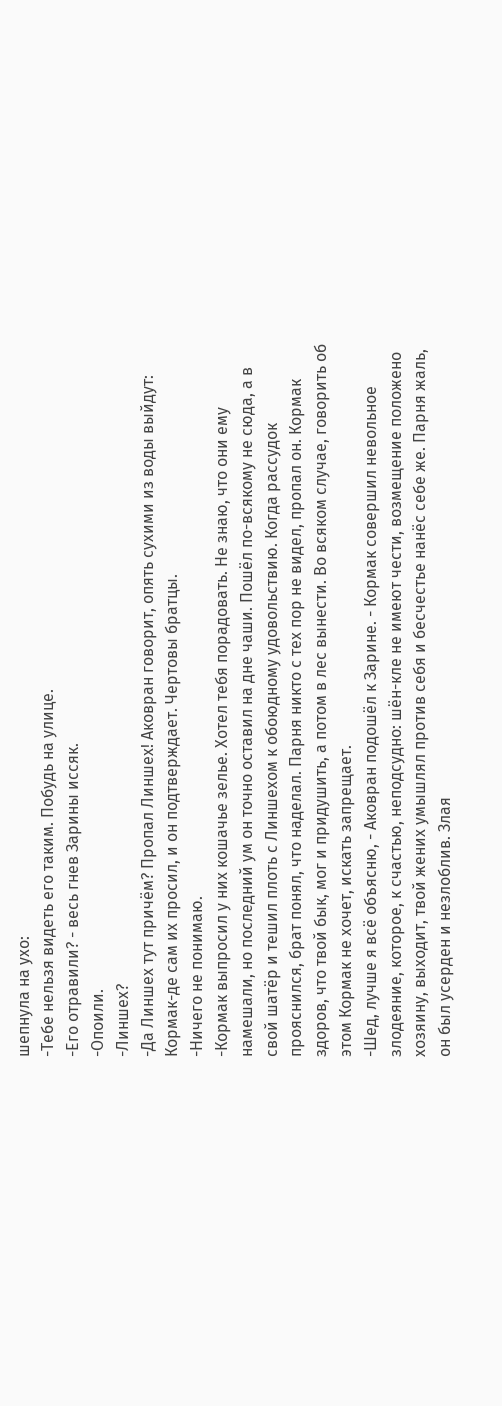шепнула на ухо:
-Тебе нельзя видеть его таким. Побудь на улице.
-Его отравили? - весь гнев Зарины иссяк.
-Опоили.
-Линшех?
-Да Линшех тут причём? Пропал Линшех! Аковран говорит, опять сухими из воды выйдут: Кормак-де сам их просил, и он подтверждает. Чертовы братцы.
-Ничего не понимаю.
-Кормак выпросил у них кошачье зелье. Хотел тебя порадовать. Не знаю, что они ему намешали, но последний ум он точно оставил на дне чаши. Пошёл по-всякому не сюда, а в свой шатёр и тешил плоть с Линшехом к обоюдному удовольствию. Когда рассудок прояснился, брат понял, что наделал. Парня никто с тех пор не видел, пропал он. Кормак здоров, что твой бык, мог и придушить, а потом в лес вынести. Во всяком случае, говорить об этом Кормак не хочет, искать запрещает.
-Шед, лучше я всё объясню, - Аковран подошёл к Зарине. - Кормак совершил невольное злодеяние, которое, к счастью, неподсудно: шён-кле не имеют чести, возмещение положено хозяину, выходит, твой жених умышлял против себя и бесчестье нанёс себе же. Парня жаль, он был усерден и незлоблив. Злая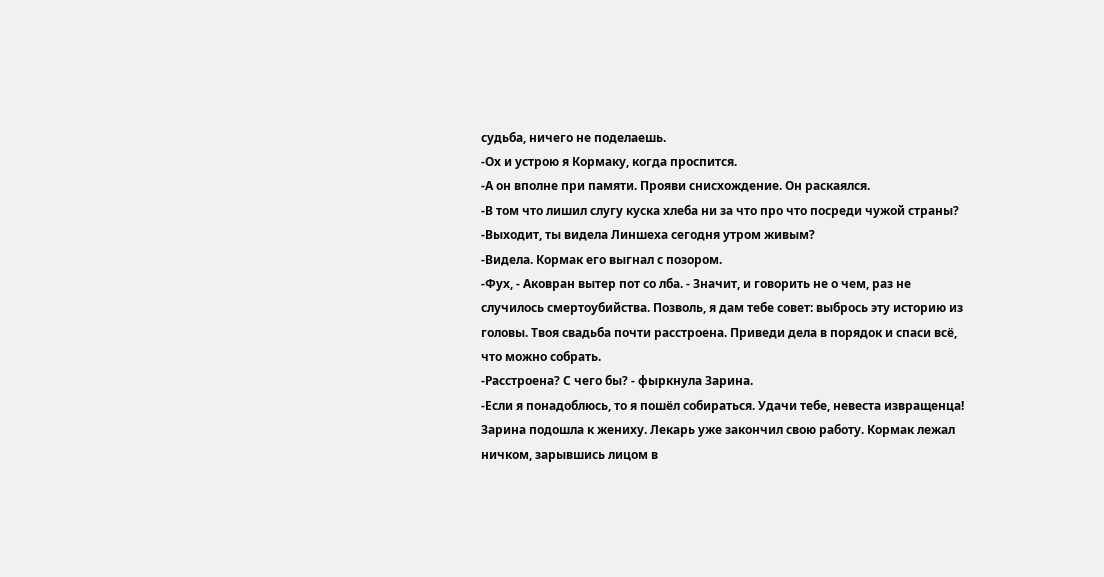судьба, ничего не поделаешь.
-Ох и устрою я Кормаку, когда проспится.
-А он вполне при памяти. Прояви снисхождение. Он раскаялся.
-В том что лишил слугу куска хлеба ни за что про что посреди чужой страны?
-Выходит, ты видела Линшеха сегодня утром живым?
-Видела. Кормак его выгнал с позором.
-Фух, - Аковран вытер пот со лба. - Значит, и говорить не о чем, раз не случилось смертоубийства. Позволь, я дам тебе совет: выбрось эту историю из головы. Твоя свадьба почти расстроена. Приведи дела в порядок и спаси всё, что можно собрать.
-Расстроена? С чего бы? - фыркнула Зарина.
-Если я понадоблюсь, то я пошёл собираться. Удачи тебе, невеста извращенца!
Зарина подошла к жениху. Лекарь уже закончил свою работу. Кормак лежал ничком, зарывшись лицом в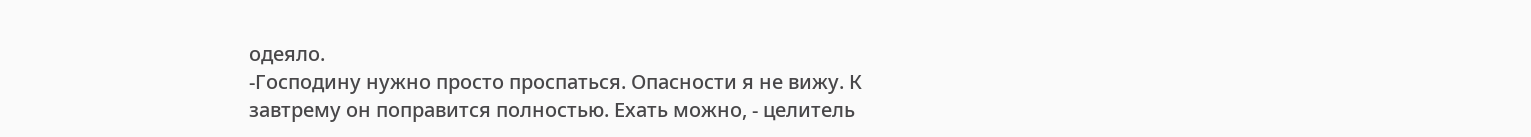одеяло.
-Господину нужно просто проспаться. Опасности я не вижу. К завтрему он поправится полностью. Ехать можно, - целитель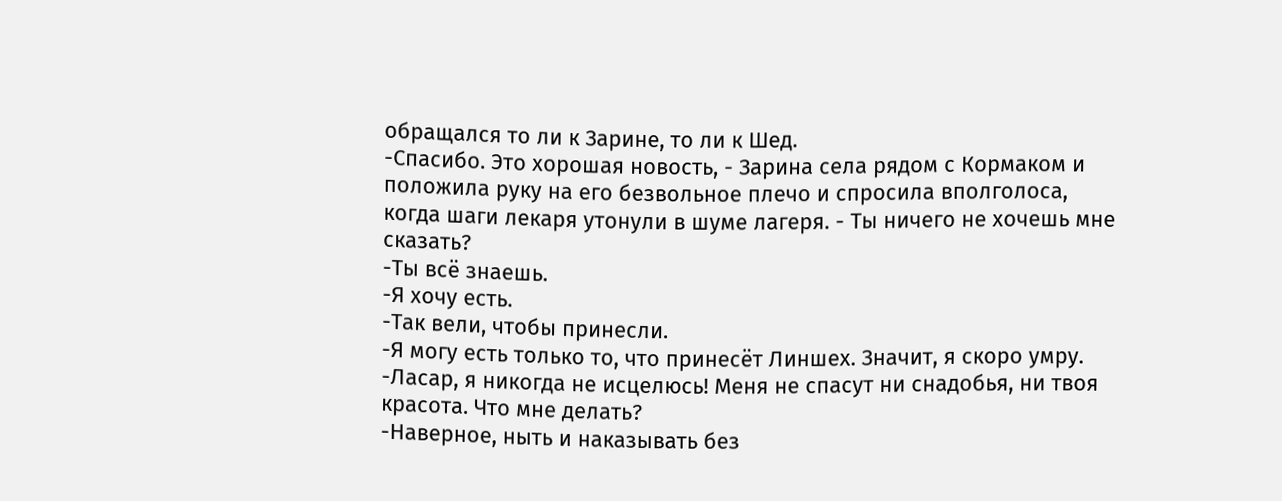обращался то ли к Зарине, то ли к Шед.
-Спасибо. Это хорошая новость, - Зарина села рядом с Кормаком и положила руку на его безвольное плечо и спросила вполголоса, когда шаги лекаря утонули в шуме лагеря. - Ты ничего не хочешь мне сказать?
-Ты всё знаешь.
-Я хочу есть.
-Так вели, чтобы принесли.
-Я могу есть только то, что принесёт Линшех. Значит, я скоро умру.
-Ласар, я никогда не исцелюсь! Меня не спасут ни снадобья, ни твоя красота. Что мне делать?
-Наверное, ныть и наказывать без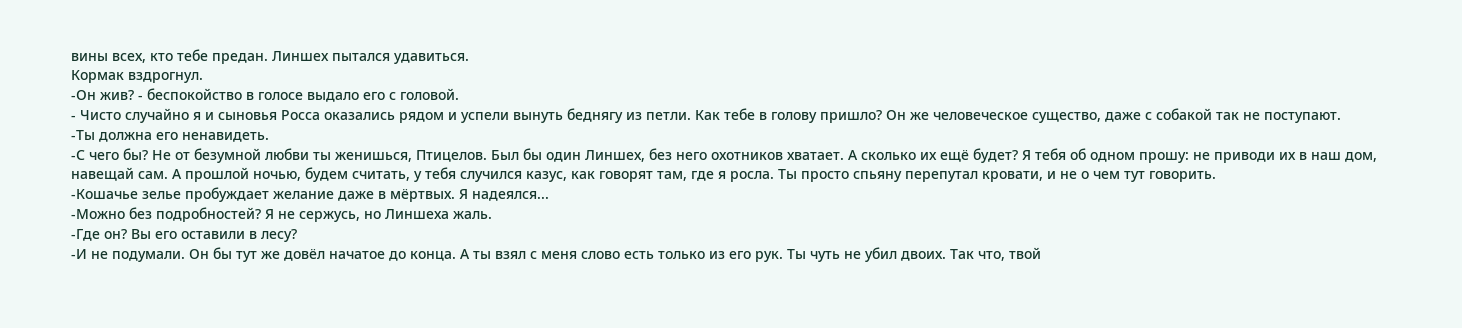вины всех, кто тебе предан. Линшех пытался удавиться.
Кормак вздрогнул.
-Он жив? - беспокойство в голосе выдало его с головой.
- Чисто случайно я и сыновья Росса оказались рядом и успели вынуть беднягу из петли. Как тебе в голову пришло? Он же человеческое существо, даже с собакой так не поступают.
-Ты должна его ненавидеть.
-С чего бы? Не от безумной любви ты женишься, Птицелов. Был бы один Линшех, без него охотников хватает. А сколько их ещё будет? Я тебя об одном прошу: не приводи их в наш дом, навещай сам. А прошлой ночью, будем считать, у тебя случился казус, как говорят там, где я росла. Ты просто спьяну перепутал кровати, и не о чем тут говорить.
-Кошачье зелье пробуждает желание даже в мёртвых. Я надеялся...
-Можно без подробностей? Я не сержусь, но Линшеха жаль.
-Где он? Вы его оставили в лесу?
-И не подумали. Он бы тут же довёл начатое до конца. А ты взял с меня слово есть только из его рук. Ты чуть не убил двоих. Так что, твой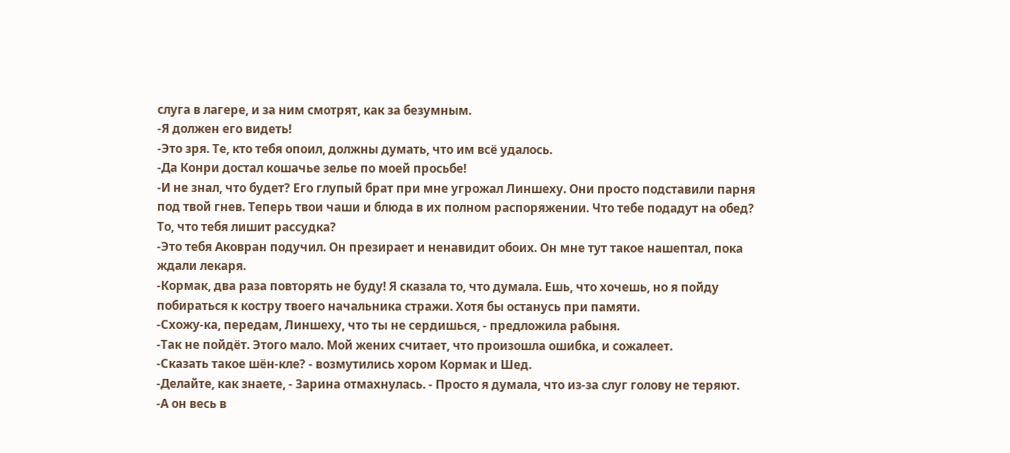слуга в лагере, и за ним смотрят, как за безумным.
-Я должен его видеть!
-Это зря. Те, кто тебя опоил, должны думать, что им всё удалось.
-Да Конри достал кошачье зелье по моей просьбе!
-И не знал, что будет? Его глупый брат при мне угрожал Линшеху. Они просто подставили парня под твой гнев. Теперь твои чаши и блюда в их полном распоряжении. Что тебе подадут на обед? То, что тебя лишит рассудка?
-Это тебя Аковран подучил. Он презирает и ненавидит обоих. Он мне тут такое нашептал, пока ждали лекаря.
-Кормак, два раза повторять не буду! Я сказала то, что думала. Ешь, что хочешь, но я пойду побираться к костру твоего начальника стражи. Хотя бы останусь при памяти.
-Схожу-ка, передам, Линшеху, что ты не сердишься, - предложила рабыня.
-Так не пойдёт. Этого мало. Мой жених считает, что произошла ошибка, и сожалеет.
-Сказать такое шён-кле? - возмутились хором Кормак и Шед.
-Делайте, как знаете, - Зарина отмахнулась. - Просто я думала, что из-за слуг голову не теряют.
-А он весь в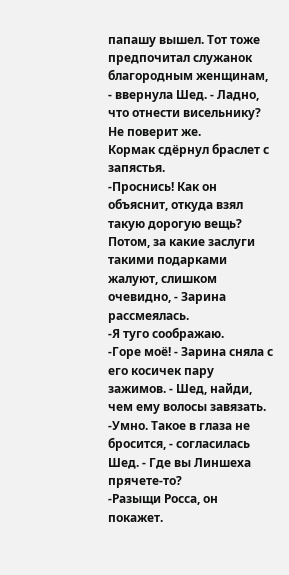папашу вышел. Тот тоже предпочитал служанок благородным женщинам, - ввернула Шед. - Ладно, что отнести висельнику? Не поверит же.
Кормак сдёрнул браслет с запястья.
-Проснись! Как он объяснит, откуда взял такую дорогую вещь? Потом, за какие заслуги такими подарками жалуют, слишком очевидно, - Зарина рассмеялась.
-Я туго соображаю.
-Горе моё! - Зарина сняла с его косичек пару зажимов. - Шед, найди, чем ему волосы завязать.
-Умно. Такое в глаза не бросится, - согласилась Шед. - Где вы Линшеха прячете-то?
-Разыщи Росса, он покажет.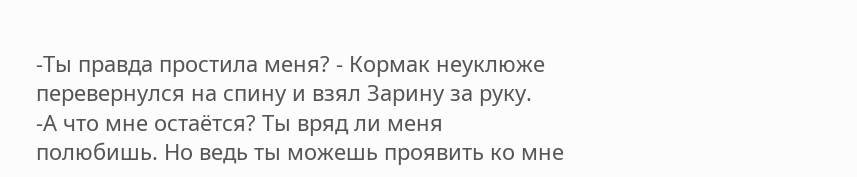-Ты правда простила меня? - Кормак неуклюже перевернулся на спину и взял Зарину за руку.
-А что мне остаётся? Ты вряд ли меня полюбишь. Но ведь ты можешь проявить ко мне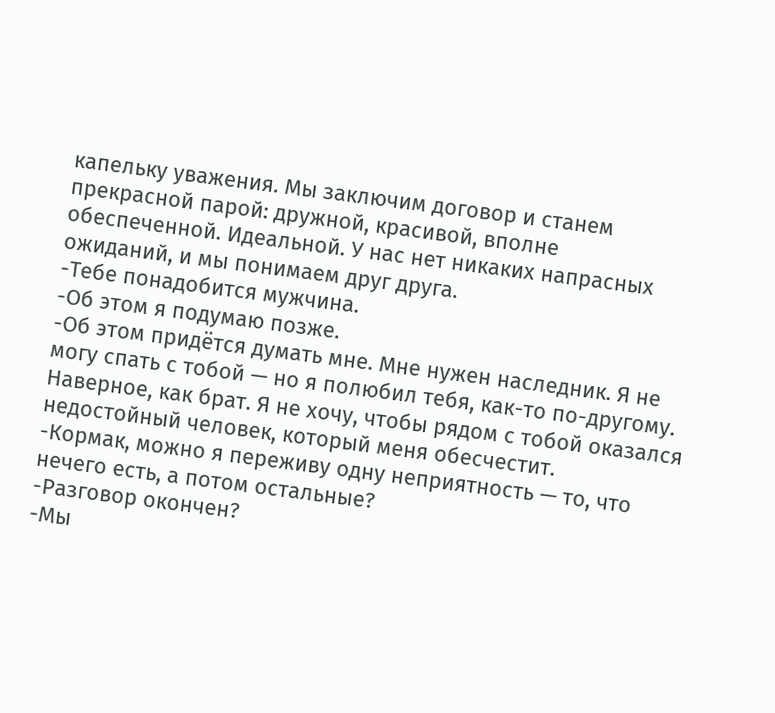капельку уважения. Мы заключим договор и станем прекрасной парой: дружной, красивой, вполне обеспеченной. Идеальной. У нас нет никаких напрасных ожиданий, и мы понимаем друг друга.
-Тебе понадобится мужчина.
-Об этом я подумаю позже.
-Об этом придётся думать мне. Мне нужен наследник. Я не могу спать с тобой — но я полюбил тебя, как-то по-другому. Наверное, как брат. Я не хочу, чтобы рядом с тобой оказался недостойный человек, который меня обесчестит.
-Кормак, можно я переживу одну неприятность — то, что нечего есть, а потом остальные?
-Разговор окончен?
-Мы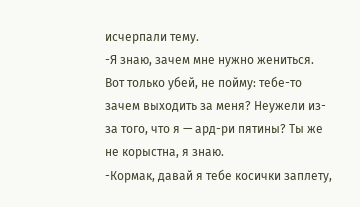исчерпали тему.
-Я знаю, зачем мне нужно жениться. Вот только убей, не пойму: тебе-то зачем выходить за меня? Неужели из-за того, что я — ард-ри пятины? Ты же не корыстна, я знаю.
-Кормак, давай я тебе косички заплету,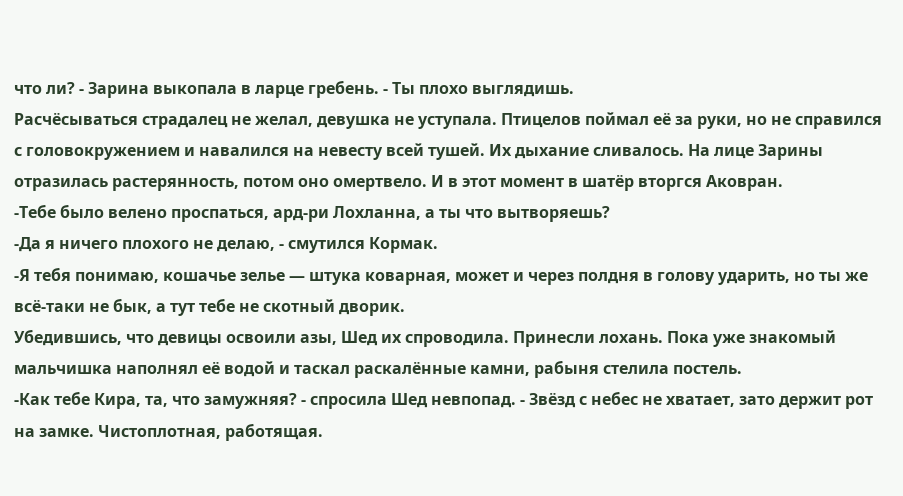что ли? - Зарина выкопала в ларце гребень. - Ты плохо выглядишь.
Расчёсываться страдалец не желал, девушка не уступала. Птицелов поймал её за руки, но не справился с головокружением и навалился на невесту всей тушей. Их дыхание сливалось. На лице Зарины отразилась растерянность, потом оно омертвело. И в этот момент в шатёр вторгся Аковран.
-Тебе было велено проспаться, ард-ри Лохланна, а ты что вытворяешь?
-Да я ничего плохого не делаю, - смутился Кормак.
-Я тебя понимаю, кошачье зелье — штука коварная, может и через полдня в голову ударить, но ты же всё-таки не бык, а тут тебе не скотный дворик.
Убедившись, что девицы освоили азы, Шед их спроводила. Принесли лохань. Пока уже знакомый мальчишка наполнял её водой и таскал раскалённые камни, рабыня стелила постель.
-Как тебе Кира, та, что замужняя? - спросила Шед невпопад. - Звёзд с небес не хватает, зато держит рот на замке. Чистоплотная, работящая.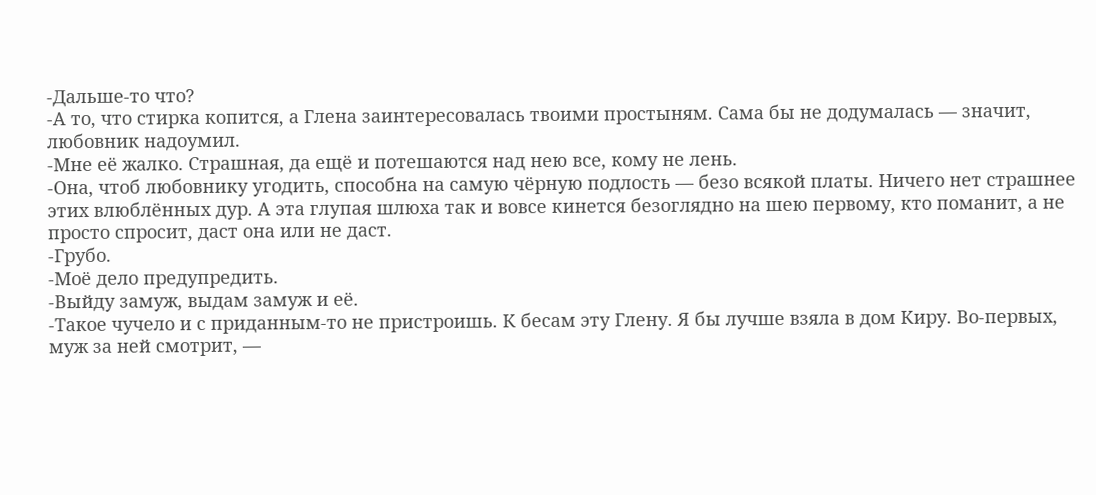-Дальше-то что?
-А то, что стирка копится, а Глена заинтересовалась твоими простыням. Сама бы не додумалась — значит, любовник надоумил.
-Мне её жалко. Страшная, да ещё и потешаются над нею все, кому не лень.
-Она, чтоб любовнику угодить, способна на самую чёрную подлость — безо всякой платы. Ничего нет страшнее этих влюблённых дур. А эта глупая шлюха так и вовсе кинется безоглядно на шею первому, кто поманит, а не просто спросит, даст она или не даст.
-Грубо.
-Моё дело предупредить.
-Выйду замуж, выдам замуж и её.
-Такое чучело и с приданным-то не пристроишь. К бесам эту Глену. Я бы лучше взяла в дом Киру. Во-первых, муж за ней смотрит, —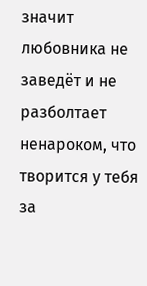значит любовника не заведёт и не разболтает ненароком, что творится у тебя за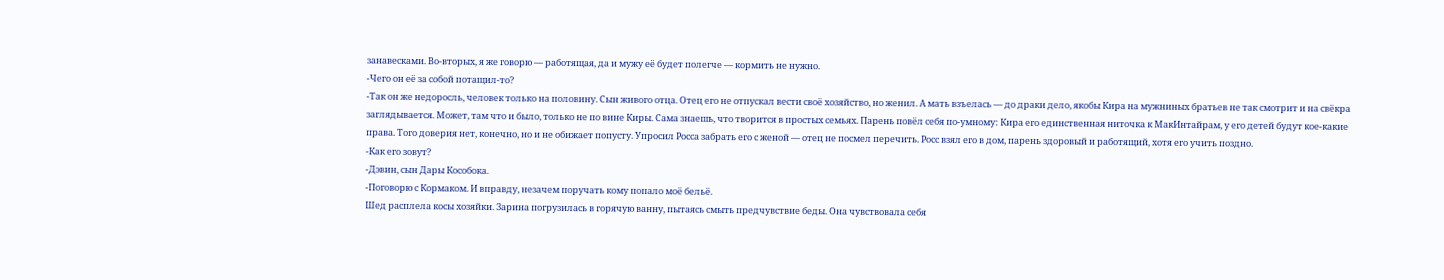занавесками. Во-вторых, я же говорю — работящая, да и мужу её будет полегче — кормить не нужно.
-Чего он её за собой потащил-то?
-Так он же недоросль, человек только на половину. Сын живого отца. Отец его не отпускал вести своё хозяйство, но женил. А мать взъелась — до драки дело, якобы Кира на мужниных братьев не так смотрит и на свёкра заглядывается. Может, там что и было, только не по вине Киры. Сама знаешь, что творится в простых семьях. Парень повёл себя по-умному: Кира его единственная ниточка к МакИнтайрам, у его детей будут кое-какие права. Того доверия нет, конечно, но и не обижает попусту. Упросил Росса забрать его с женой — отец не посмел перечить. Росс взял его в дом, парень здоровый и работящий, хотя его учить поздно.
-Как его зовут?
-Дэвин, сын Дары Кособока.
-Поговорю с Кормаком. И вправду, незачем поручать кому попало моё бельё.
Шед расплела косы хозяйки. Зарина погрузилась в горячую ванну, пытаясь смыть предчувствие беды. Она чувствовала себя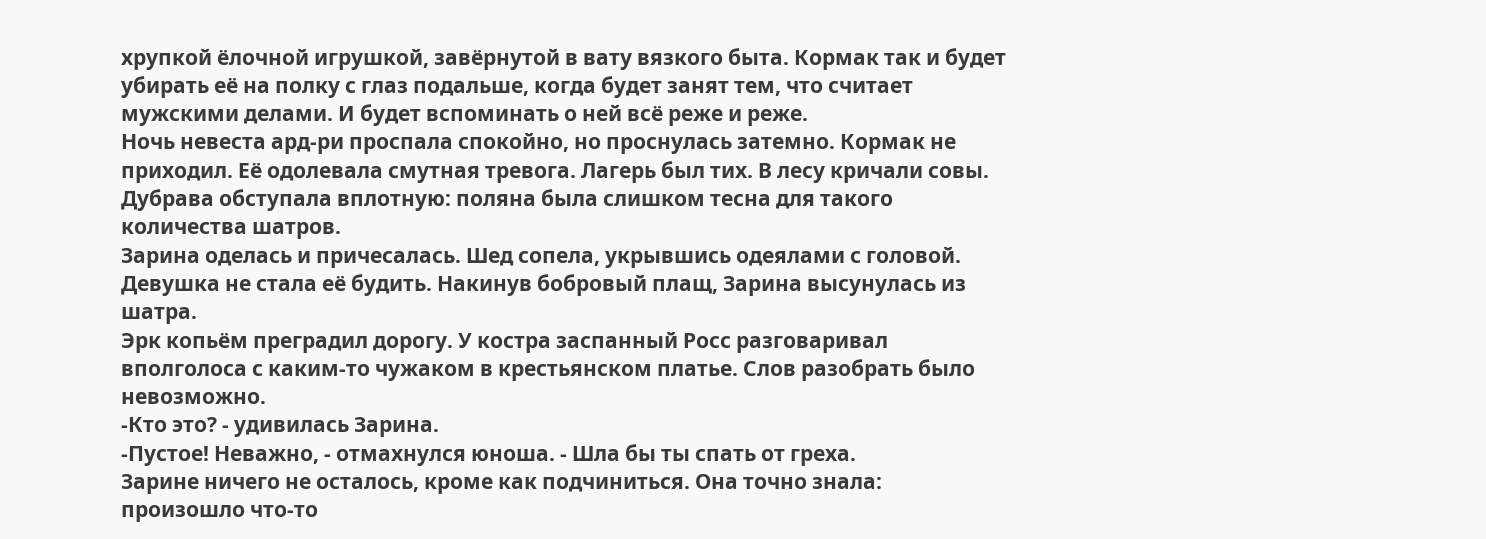хрупкой ёлочной игрушкой, завёрнутой в вату вязкого быта. Кормак так и будет убирать её на полку с глаз подальше, когда будет занят тем, что считает мужскими делами. И будет вспоминать о ней всё реже и реже.
Ночь невеста ард-ри проспала спокойно, но проснулась затемно. Кормак не приходил. Её одолевала смутная тревога. Лагерь был тих. В лесу кричали совы. Дубрава обступала вплотную: поляна была слишком тесна для такого количества шатров.
Зарина оделась и причесалась. Шед сопела, укрывшись одеялами с головой. Девушка не стала её будить. Накинув бобровый плащ, Зарина высунулась из шатра.
Эрк копьём преградил дорогу. У костра заспанный Росс разговаривал вполголоса с каким-то чужаком в крестьянском платье. Слов разобрать было невозможно.
-Кто это? - удивилась Зарина.
-Пустое! Неважно, - отмахнулся юноша. - Шла бы ты спать от греха.
Зарине ничего не осталось, кроме как подчиниться. Она точно знала: произошло что-то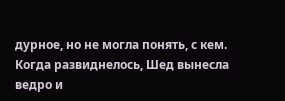дурное, но не могла понять, с кем.
Когда развиднелось, Шед вынесла ведро и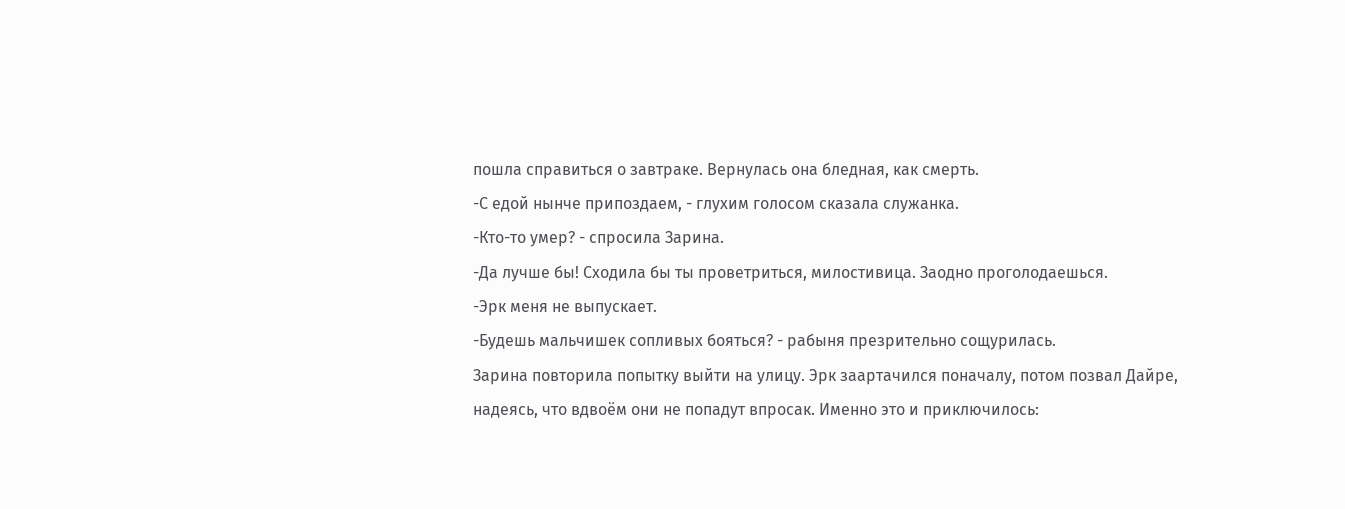пошла справиться о завтраке. Вернулась она бледная, как смерть.
-С едой нынче припоздаем, - глухим голосом сказала служанка.
-Кто-то умер? - спросила Зарина.
-Да лучше бы! Сходила бы ты проветриться, милостивица. Заодно проголодаешься.
-Эрк меня не выпускает.
-Будешь мальчишек сопливых бояться? - рабыня презрительно сощурилась.
Зарина повторила попытку выйти на улицу. Эрк заартачился поначалу, потом позвал Дайре, надеясь, что вдвоём они не попадут впросак. Именно это и приключилось: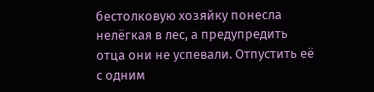бестолковую хозяйку понесла нелёгкая в лес, а предупредить отца они не успевали. Отпустить её с одним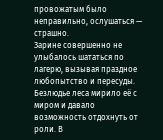провожатым было неправильно, ослушаться — страшно.
Зарине совершенно не улыбалось шататься по лагерю, вызывая праздное любопытство и пересуды. Безлюдье леса мирило её с миром и давало возможность отдохнуть от роли. В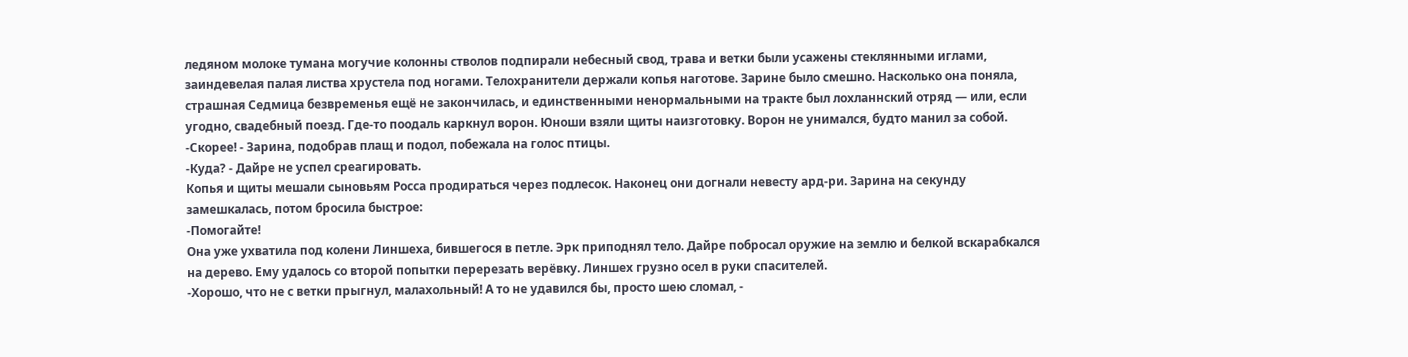ледяном молоке тумана могучие колонны стволов подпирали небесный свод, трава и ветки были усажены стеклянными иглами, заиндевелая палая листва хрустела под ногами. Телохранители держали копья наготове. Зарине было смешно. Насколько она поняла, страшная Седмица безвременья ещё не закончилась, и единственными ненормальными на тракте был лохланнский отряд — или, если угодно, свадебный поезд. Где-то поодаль каркнул ворон. Юноши взяли щиты наизготовку. Ворон не унимался, будто манил за собой.
-Скорее! - Зарина, подобрав плащ и подол, побежала на голос птицы.
-Куда? - Дайре не успел среагировать.
Копья и щиты мешали сыновьям Росса продираться через подлесок. Наконец они догнали невесту ард-ри. Зарина на секунду замешкалась, потом бросила быстрое:
-Помогайте!
Она уже ухватила под колени Линшеха, бившегося в петле. Эрк приподнял тело. Дайре побросал оружие на землю и белкой вскарабкался на дерево. Ему удалось со второй попытки перерезать верёвку. Линшех грузно осел в руки спасителей.
-Хорошо, что не с ветки прыгнул, малахольный! А то не удавился бы, просто шею сломал, -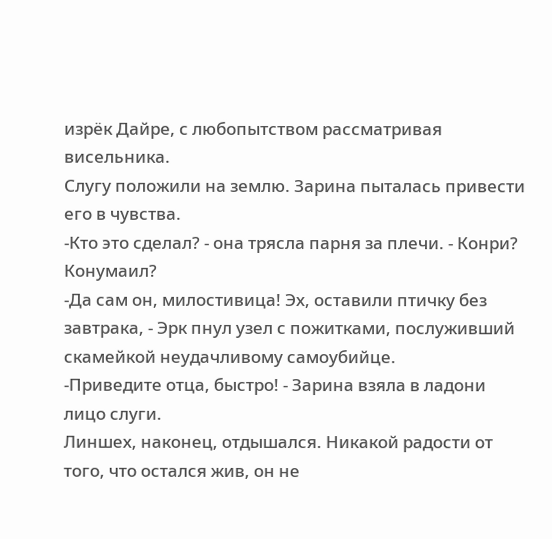изрёк Дайре, с любопытством рассматривая висельника.
Слугу положили на землю. Зарина пыталась привести его в чувства.
-Кто это сделал? - она трясла парня за плечи. - Конри? Конумаил?
-Да сам он, милостивица! Эх, оставили птичку без завтрака, - Эрк пнул узел с пожитками, послуживший скамейкой неудачливому самоубийце.
-Приведите отца, быстро! - Зарина взяла в ладони лицо слуги.
Линшех, наконец, отдышался. Никакой радости от того, что остался жив, он не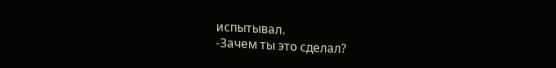испытывал.
-Зачем ты это сделал?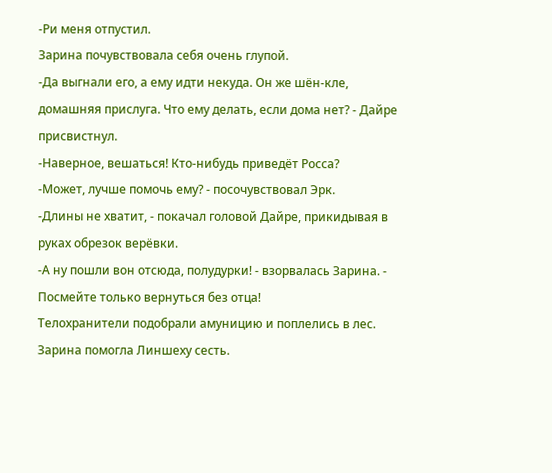-Ри меня отпустил.
Зарина почувствовала себя очень глупой.
-Да выгнали его, а ему идти некуда. Он же шён-кле, домашняя прислуга. Что ему делать, если дома нет? - Дайре присвистнул.
-Наверное, вешаться! Кто-нибудь приведёт Росса?
-Может, лучше помочь ему? - посочувствовал Эрк.
-Длины не хватит, - покачал головой Дайре, прикидывая в руках обрезок верёвки.
-А ну пошли вон отсюда, полудурки! - взорвалась Зарина. - Посмейте только вернуться без отца!
Телохранители подобрали амуницию и поплелись в лес. Зарина помогла Линшеху сесть.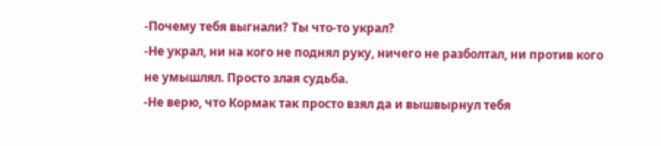-Почему тебя выгнали? Ты что-то украл?
-Не украл, ни на кого не поднял руку, ничего не разболтал, ни против кого не умышлял. Просто злая судьба.
-Не верю, что Кормак так просто взял да и вышвырнул тебя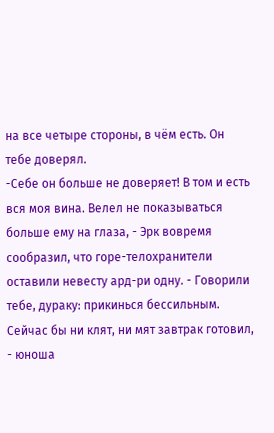на все четыре стороны, в чём есть. Он тебе доверял.
-Себе он больше не доверяет! В том и есть вся моя вина. Велел не показываться больше ему на глаза, - Эрк вовремя сообразил, что горе-телохранители оставили невесту ард-ри одну. - Говорили тебе, дураку: прикинься бессильным. Сейчас бы ни клят, ни мят завтрак готовил, - юноша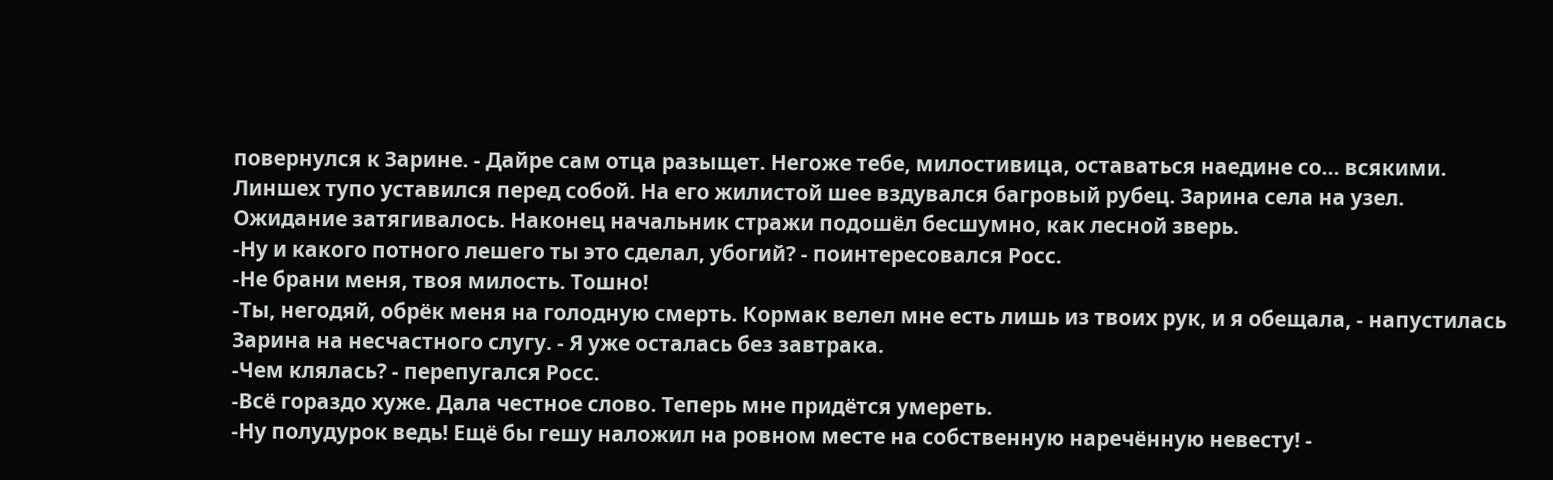повернулся к Зарине. - Дайре сам отца разыщет. Негоже тебе, милостивица, оставаться наедине со... всякими.
Линшех тупо уставился перед собой. На его жилистой шее вздувался багровый рубец. Зарина села на узел. Ожидание затягивалось. Наконец начальник стражи подошёл бесшумно, как лесной зверь.
-Ну и какого потного лешего ты это сделал, убогий? - поинтересовался Росс.
-Не брани меня, твоя милость. Тошно!
-Ты, негодяй, обрёк меня на голодную смерть. Кормак велел мне есть лишь из твоих рук, и я обещала, - напустилась Зарина на несчастного слугу. - Я уже осталась без завтрака.
-Чем клялась? - перепугался Росс.
-Всё гораздо хуже. Дала честное слово. Теперь мне придётся умереть.
-Ну полудурок ведь! Ещё бы гешу наложил на ровном месте на собственную наречённую невесту! -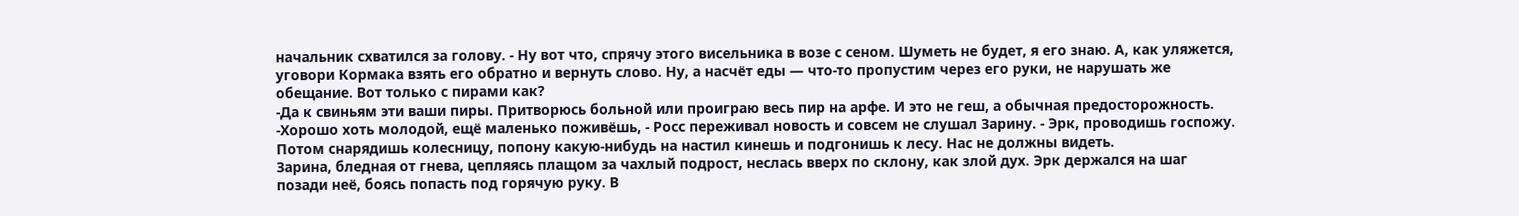начальник схватился за голову. - Ну вот что, спрячу этого висельника в возе с сеном. Шуметь не будет, я его знаю. А, как уляжется, уговори Кормака взять его обратно и вернуть слово. Ну, а насчёт еды — что-то пропустим через его руки, не нарушать же обещание. Вот только с пирами как?
-Да к свиньям эти ваши пиры. Притворюсь больной или проиграю весь пир на арфе. И это не геш, а обычная предосторожность.
-Хорошо хоть молодой, ещё маленько поживёшь, - Росс переживал новость и совсем не слушал Зарину. - Эрк, проводишь госпожу. Потом снарядишь колесницу, попону какую-нибудь на настил кинешь и подгонишь к лесу. Нас не должны видеть.
Зарина, бледная от гнева, цепляясь плащом за чахлый подрост, неслась вверх по склону, как злой дух. Эрк держался на шаг позади неё, боясь попасть под горячую руку. В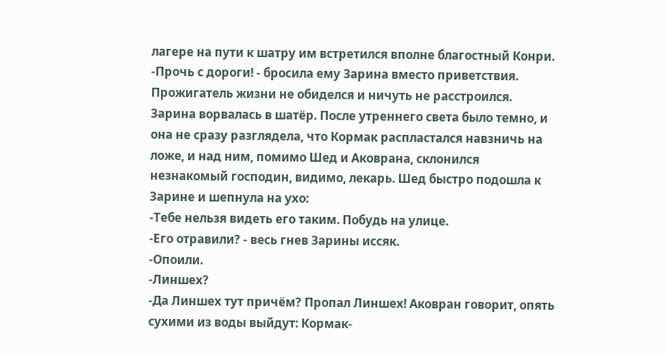лагере на пути к шатру им встретился вполне благостный Конри.
-Прочь с дороги! - бросила ему Зарина вместо приветствия.
Прожигатель жизни не обиделся и ничуть не расстроился. Зарина ворвалась в шатёр. После утреннего света было темно, и она не сразу разглядела, что Кормак распластался навзничь на ложе, и над ним, помимо Шед и Аковрана, склонился незнакомый господин, видимо, лекарь. Шед быстро подошла к Зарине и шепнула на ухо:
-Тебе нельзя видеть его таким. Побудь на улице.
-Его отравили? - весь гнев Зарины иссяк.
-Опоили.
-Линшех?
-Да Линшех тут причём? Пропал Линшех! Аковран говорит, опять сухими из воды выйдут: Кормак-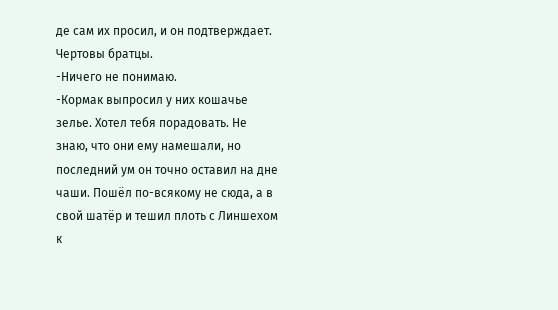де сам их просил, и он подтверждает. Чертовы братцы.
-Ничего не понимаю.
-Кормак выпросил у них кошачье зелье. Хотел тебя порадовать. Не знаю, что они ему намешали, но последний ум он точно оставил на дне чаши. Пошёл по-всякому не сюда, а в свой шатёр и тешил плоть с Линшехом к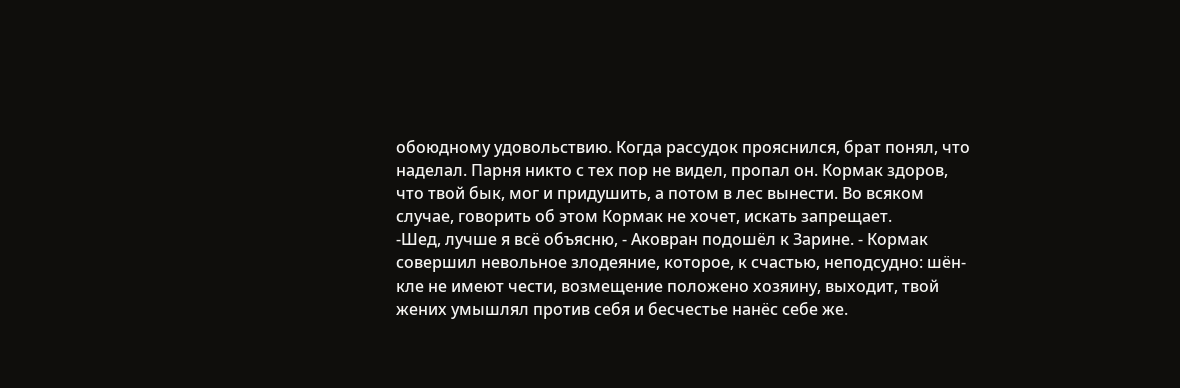обоюдному удовольствию. Когда рассудок прояснился, брат понял, что наделал. Парня никто с тех пор не видел, пропал он. Кормак здоров, что твой бык, мог и придушить, а потом в лес вынести. Во всяком случае, говорить об этом Кормак не хочет, искать запрещает.
-Шед, лучше я всё объясню, - Аковран подошёл к Зарине. - Кормак совершил невольное злодеяние, которое, к счастью, неподсудно: шён-кле не имеют чести, возмещение положено хозяину, выходит, твой жених умышлял против себя и бесчестье нанёс себе же.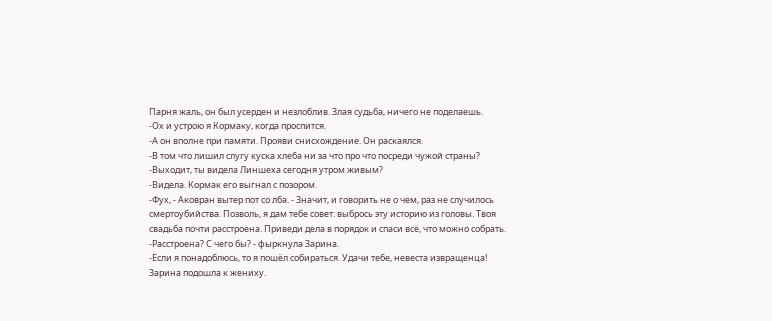Парня жаль, он был усерден и незлоблив. Злая судьба, ничего не поделаешь.
-Ох и устрою я Кормаку, когда проспится.
-А он вполне при памяти. Прояви снисхождение. Он раскаялся.
-В том что лишил слугу куска хлеба ни за что про что посреди чужой страны?
-Выходит, ты видела Линшеха сегодня утром живым?
-Видела. Кормак его выгнал с позором.
-Фух, - Аковран вытер пот со лба. - Значит, и говорить не о чем, раз не случилось смертоубийства. Позволь, я дам тебе совет: выбрось эту историю из головы. Твоя свадьба почти расстроена. Приведи дела в порядок и спаси всё, что можно собрать.
-Расстроена? С чего бы? - фыркнула Зарина.
-Если я понадоблюсь, то я пошёл собираться. Удачи тебе, невеста извращенца!
Зарина подошла к жениху.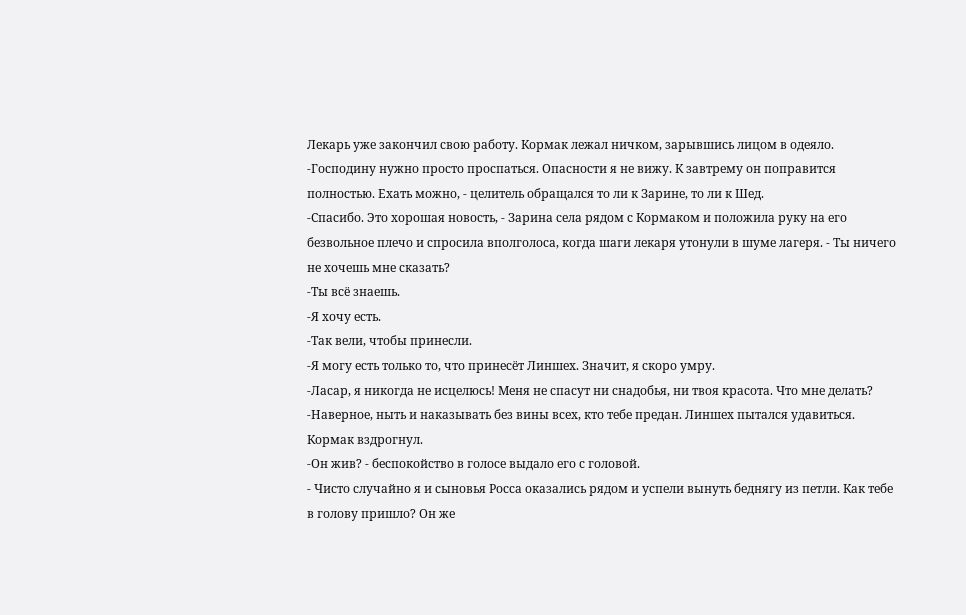Лекарь уже закончил свою работу. Кормак лежал ничком, зарывшись лицом в одеяло.
-Господину нужно просто проспаться. Опасности я не вижу. К завтрему он поправится полностью. Ехать можно, - целитель обращался то ли к Зарине, то ли к Шед.
-Спасибо. Это хорошая новость, - Зарина села рядом с Кормаком и положила руку на его безвольное плечо и спросила вполголоса, когда шаги лекаря утонули в шуме лагеря. - Ты ничего не хочешь мне сказать?
-Ты всё знаешь.
-Я хочу есть.
-Так вели, чтобы принесли.
-Я могу есть только то, что принесёт Линшех. Значит, я скоро умру.
-Ласар, я никогда не исцелюсь! Меня не спасут ни снадобья, ни твоя красота. Что мне делать?
-Наверное, ныть и наказывать без вины всех, кто тебе предан. Линшех пытался удавиться.
Кормак вздрогнул.
-Он жив? - беспокойство в голосе выдало его с головой.
- Чисто случайно я и сыновья Росса оказались рядом и успели вынуть беднягу из петли. Как тебе в голову пришло? Он же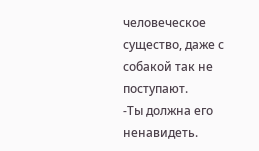человеческое существо, даже с собакой так не поступают.
-Ты должна его ненавидеть.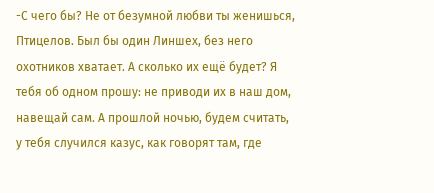-С чего бы? Не от безумной любви ты женишься, Птицелов. Был бы один Линшех, без него охотников хватает. А сколько их ещё будет? Я тебя об одном прошу: не приводи их в наш дом, навещай сам. А прошлой ночью, будем считать, у тебя случился казус, как говорят там, где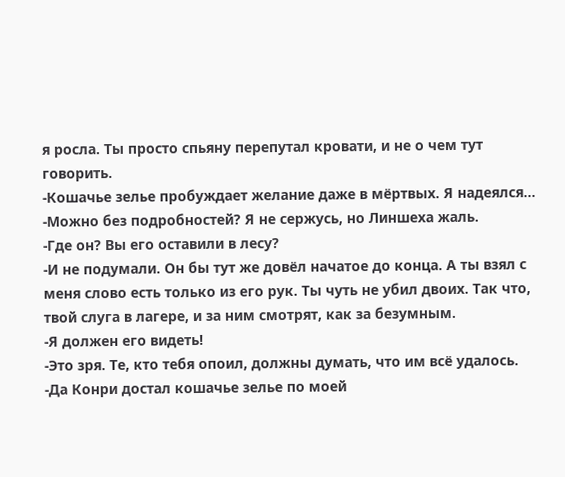я росла. Ты просто спьяну перепутал кровати, и не о чем тут говорить.
-Кошачье зелье пробуждает желание даже в мёртвых. Я надеялся...
-Можно без подробностей? Я не сержусь, но Линшеха жаль.
-Где он? Вы его оставили в лесу?
-И не подумали. Он бы тут же довёл начатое до конца. А ты взял с меня слово есть только из его рук. Ты чуть не убил двоих. Так что, твой слуга в лагере, и за ним смотрят, как за безумным.
-Я должен его видеть!
-Это зря. Те, кто тебя опоил, должны думать, что им всё удалось.
-Да Конри достал кошачье зелье по моей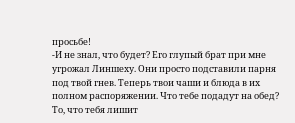просьбе!
-И не знал, что будет? Его глупый брат при мне угрожал Линшеху. Они просто подставили парня под твой гнев. Теперь твои чаши и блюда в их полном распоряжении. Что тебе подадут на обед? То, что тебя лишит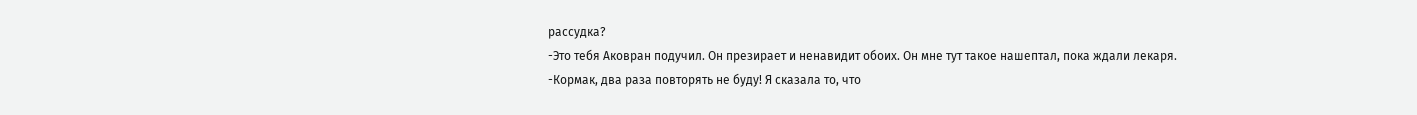рассудка?
-Это тебя Аковран подучил. Он презирает и ненавидит обоих. Он мне тут такое нашептал, пока ждали лекаря.
-Кормак, два раза повторять не буду! Я сказала то, что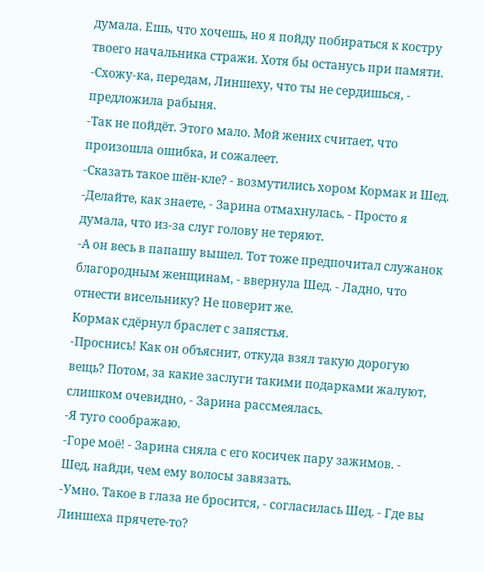думала. Ешь, что хочешь, но я пойду побираться к костру твоего начальника стражи. Хотя бы останусь при памяти.
-Схожу-ка, передам, Линшеху, что ты не сердишься, - предложила рабыня.
-Так не пойдёт. Этого мало. Мой жених считает, что произошла ошибка, и сожалеет.
-Сказать такое шён-кле? - возмутились хором Кормак и Шед.
-Делайте, как знаете, - Зарина отмахнулась. - Просто я думала, что из-за слуг голову не теряют.
-А он весь в папашу вышел. Тот тоже предпочитал служанок благородным женщинам, - ввернула Шед. - Ладно, что отнести висельнику? Не поверит же.
Кормак сдёрнул браслет с запястья.
-Проснись! Как он объяснит, откуда взял такую дорогую вещь? Потом, за какие заслуги такими подарками жалуют, слишком очевидно, - Зарина рассмеялась.
-Я туго соображаю.
-Горе моё! - Зарина сняла с его косичек пару зажимов. - Шед, найди, чем ему волосы завязать.
-Умно. Такое в глаза не бросится, - согласилась Шед. - Где вы Линшеха прячете-то?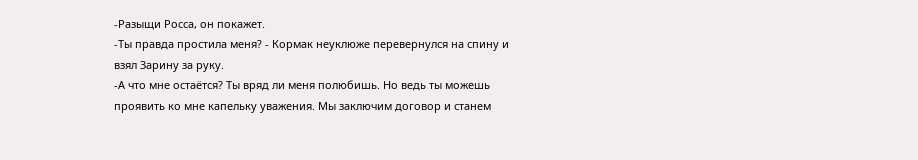-Разыщи Росса, он покажет.
-Ты правда простила меня? - Кормак неуклюже перевернулся на спину и взял Зарину за руку.
-А что мне остаётся? Ты вряд ли меня полюбишь. Но ведь ты можешь проявить ко мне капельку уважения. Мы заключим договор и станем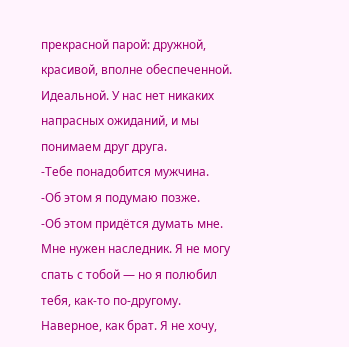прекрасной парой: дружной, красивой, вполне обеспеченной. Идеальной. У нас нет никаких напрасных ожиданий, и мы понимаем друг друга.
-Тебе понадобится мужчина.
-Об этом я подумаю позже.
-Об этом придётся думать мне. Мне нужен наследник. Я не могу спать с тобой — но я полюбил тебя, как-то по-другому. Наверное, как брат. Я не хочу,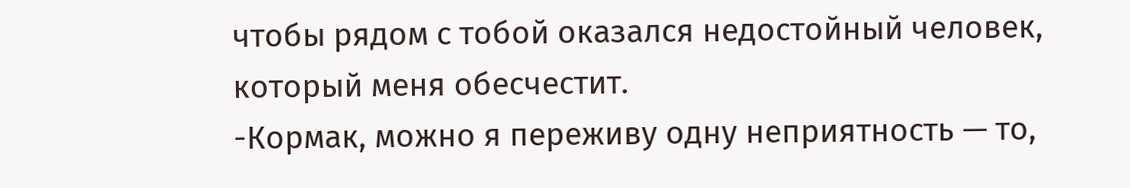чтобы рядом с тобой оказался недостойный человек, который меня обесчестит.
-Кормак, можно я переживу одну неприятность — то,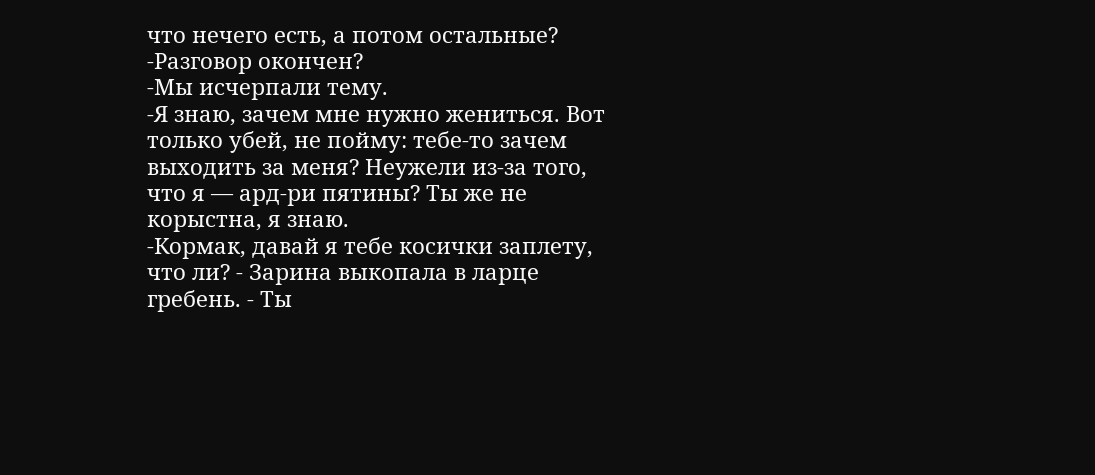что нечего есть, а потом остальные?
-Разговор окончен?
-Мы исчерпали тему.
-Я знаю, зачем мне нужно жениться. Вот только убей, не пойму: тебе-то зачем выходить за меня? Неужели из-за того, что я — ард-ри пятины? Ты же не корыстна, я знаю.
-Кормак, давай я тебе косички заплету, что ли? - Зарина выкопала в ларце гребень. - Ты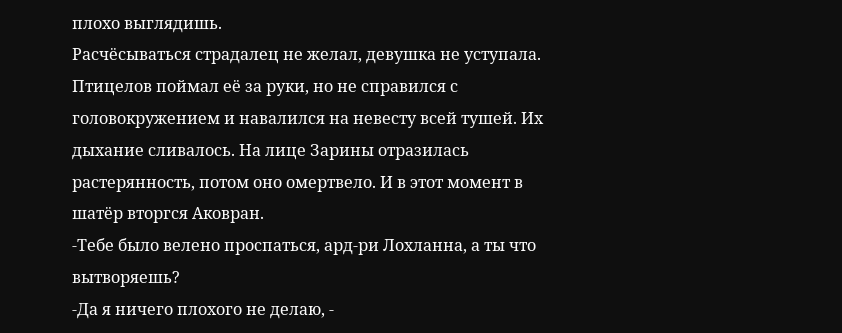плохо выглядишь.
Расчёсываться страдалец не желал, девушка не уступала. Птицелов поймал её за руки, но не справился с головокружением и навалился на невесту всей тушей. Их дыхание сливалось. На лице Зарины отразилась растерянность, потом оно омертвело. И в этот момент в шатёр вторгся Аковран.
-Тебе было велено проспаться, ард-ри Лохланна, а ты что вытворяешь?
-Да я ничего плохого не делаю, -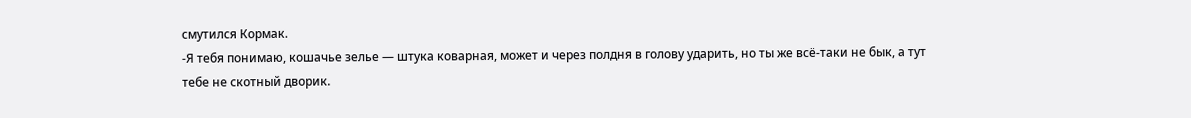смутился Кормак.
-Я тебя понимаю, кошачье зелье — штука коварная, может и через полдня в голову ударить, но ты же всё-таки не бык, а тут тебе не скотный дворик.